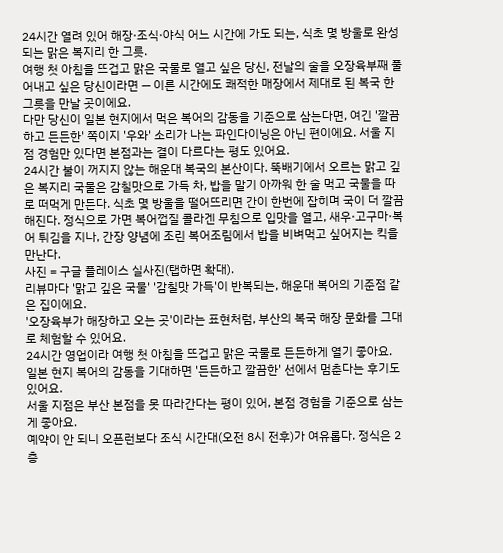24시간 열려 있어 해장·조식·야식 어느 시간에 가도 되는, 식초 몇 방울로 완성되는 맑은 복지리 한 그릇.
여행 첫 아침을 뜨겁고 맑은 국물로 열고 싶은 당신, 전날의 술을 오장육부째 풀어내고 싶은 당신이라면 — 이른 시간에도 쾌적한 매장에서 제대로 된 복국 한 그릇을 만날 곳이에요.
다만 당신이 일본 현지에서 먹은 복어의 감동을 기준으로 삼는다면, 여긴 '깔끔하고 든든한' 쪽이지 '우와' 소리가 나는 파인다이닝은 아닌 편이에요. 서울 지점 경험만 있다면 본점과는 결이 다르다는 평도 있어요.
24시간 불이 꺼지지 않는 해운대 복국의 본산이다. 뚝배기에서 오르는 맑고 깊은 복지리 국물은 감칠맛으로 가득 차, 밥을 말기 아까워 한 술 먹고 국물을 따로 떠먹게 만든다. 식초 몇 방울을 떨어뜨리면 간이 한번에 잡히며 국이 더 깔끔해진다. 정식으로 가면 복어껍질 콜라겐 무침으로 입맛을 열고, 새우·고구마·복어 튀김을 지나, 간장 양념에 조린 복어조림에서 밥을 비벼먹고 싶어지는 킥을 만난다.
사진 = 구글 플레이스 실사진(탭하면 확대).
리뷰마다 '맑고 깊은 국물' '감칠맛 가득'이 반복되는, 해운대 복어의 기준점 같은 집이에요.
'오장육부가 해장하고 오는 곳'이라는 표현처럼, 부산의 복국 해장 문화를 그대로 체험할 수 있어요.
24시간 영업이라 여행 첫 아침을 뜨겁고 맑은 국물로 든든하게 열기 좋아요.
일본 현지 복어의 감동을 기대하면 '든든하고 깔끔한' 선에서 멈춘다는 후기도 있어요.
서울 지점은 부산 본점을 못 따라간다는 평이 있어, 본점 경험을 기준으로 삼는 게 좋아요.
예약이 안 되니 오픈런보다 조식 시간대(오전 8시 전후)가 여유롭다. 정식은 2층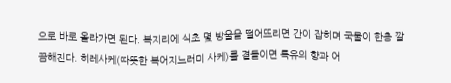으로 바로 올라가면 된다. 복지리에 식초 몇 방울을 떨어뜨리면 간이 잡히며 국물이 한층 깔끔해진다. 히레사케(따뜻한 복어지느러미 사케)를 곁들이면 특유의 향과 어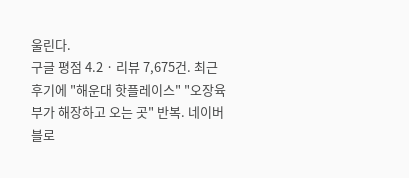울린다.
구글 평점 4.2 · 리뷰 7,675건. 최근 후기에 "해운대 핫플레이스" "오장육부가 해장하고 오는 곳" 반복. 네이버 블로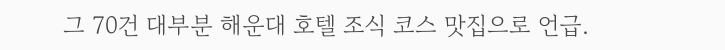그 70건 대부분 해운대 호텔 조식 코스 맛집으로 언급.